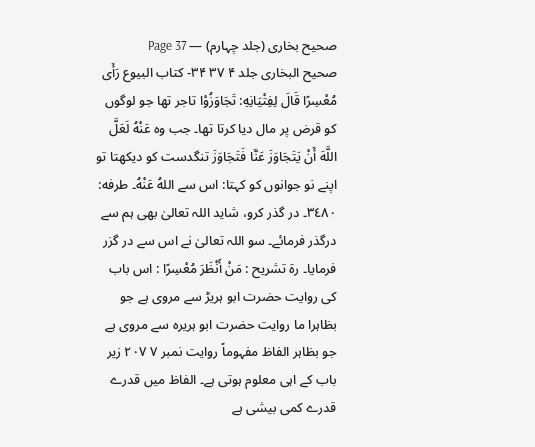صحیح بخاری (جلد چہارم) — Page 37
صحيح البخاری جلد ۴ ۳۷ ۳۴- كتاب البيوع رَأَى مُعْسِرًا قَالَ لِفِتْيَانِهِ: تَجَاوَزُوْا تاجر تھا جو لوگوں کو قرض پر مال دیا کرتا تھا۔ جب وہ عَنْهُ لَعَلَّ اللَّهَ أَنْ يَتَجَاوَزَ عَنَّا فَتَجَاوَزَ تنگدست کو دیکھتا تو اپنے نو جوانوں کو کہتا: اس سے اللهُ عَنْهُ۔ طرفه: ٣٤٨٠۔ در گذر کرو، شاید اللہ تعالیٰ بھی ہم سے درگذر فرمائے۔ سو اللہ تعالیٰ نے اس سے در گزر فرمایا۔ رة تشريح : مَنْ أَنْظَرَ مُعْسِرًا : اس باب کی روایت حضرت ابو ہریڑ سے مروی ہے جو بظاہرا ما روایت حضرت ابو ہریرہ سے مروی ہے جو بظاہر الفاظ مفہوماً روایت نمبر ۷ ۲۰۷ زیر باب کے اہی معلوم ہوتی ہے۔ الفاظ میں قدرے قدرے کمی بیشی ہے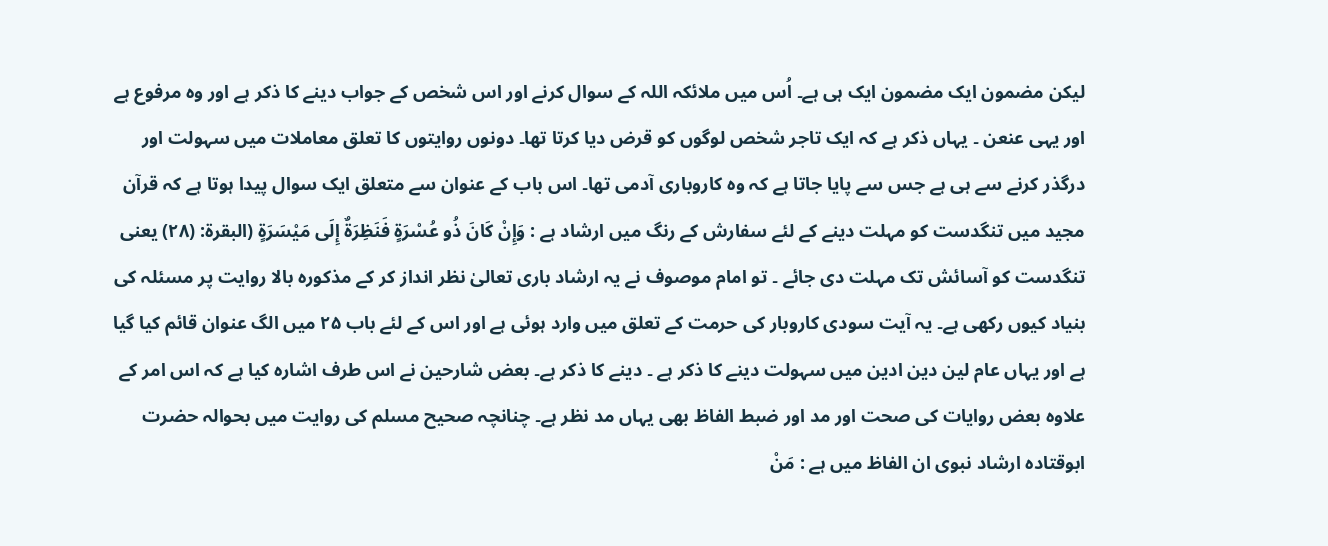لیکن مضمون ایک مضمون ایک ہی ہے۔ اُس میں ملائکہ اللہ کے سوال کرنے اور اس شخص کے جواب دینے کا ذکر ہے اور وہ مرفوع ہے اور یہی عنعن ۔ یہاں ذکر ہے کہ ایک تاجر شخص لوگوں کو قرض دیا کرتا تھا۔ دونوں روایتوں کا تعلق معاملات میں سہولت اور درگذر کرنے سے ہی ہے جس سے پایا جاتا ہے کہ وہ کاروباری آدمی تھا۔ اس باب کے عنوان سے متعلق ایک سوال پیدا ہوتا ہے کہ قرآن مجید میں تنگدست کو مہلت دینے کے لئے سفارش کے رنگ میں ارشاد ہے : وَإِنْ كَانَ ذُو عُسْرَةٍ فَنَظِرَةٌ إِلَى مَيْسَرَةٍ (البقرة: (۲۸) یعنی تنگدست کو آسائش تک مہلت دی جائے ۔ تو امام موصوف نے یہ ارشاد باری تعالیٰ نظر انداز کر کے مذکورہ بالا روایت پر مسئلہ کی بنیاد کیوں رکھی ہے۔ یہ آیت سودی کاروبار کی حرمت کے تعلق میں وارد ہوئی ہے اور اس کے لئے باب ۲۵ میں الگ عنوان قائم کیا گیا ہے اور یہاں عام لین دین ادین میں سہولت دینے کا ذکر ہے ۔ دینے کا ذکر ہے۔ بعض شارحین نے اس طرف اشارہ کیا ہے کہ اس امر کے علاوہ بعض روایات کی صحت اور مد اور ضبط الفاظ بھی یہاں مد نظر ہے۔ چنانچہ صحیح مسلم کی روایت میں بحوالہ حضرت ابوقتادہ ارشاد نبوی ان الفاظ میں ہے : مَنْ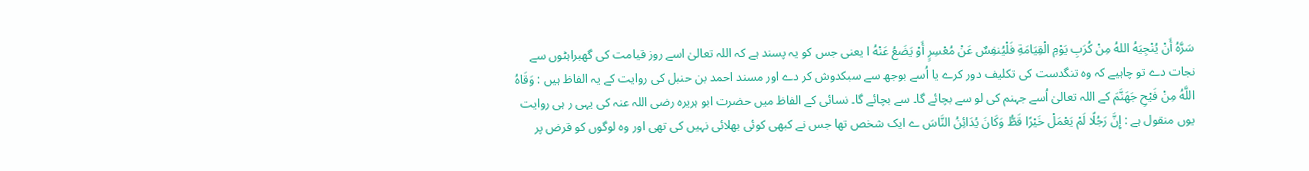سَرَّهُ أَنْ يُنْجِيَهُ اللهُ مِنْ كُرَبِ يَوْمِ الْقِيَامَةِ فَلْيُنفِسٌ عَنْ مُعْسِرٍ أَوْ يَضَعُ عَنْهُ ا یعنی جس کو یہ پسند ہے کہ اللہ تعالیٰ اسے روز قیامت کی گھبراہٹوں سے نجات دے تو چاہیے کہ وہ تنگدست کی تکلیف دور کرے یا اُسے بوجھ سے سبکدوش کر دے اور مسند احمد بن حنبل کی روایت کے یہ الفاظ ہیں : وَقَاهُ اللَّهُ مِنْ فَيْحِ جَهَنَّمَ کے اللہ تعالیٰ اُسے جہنم کی لو سے بچائے گا۔ سے بچائے گا۔ نسائی کے الفاظ میں حضرت ابو ہریرہ رضی اللہ عنہ کی یہی ر ہی روایت یوں منقول ہے : إِنَّ رَجُلًا لَمْ يَعْمَلْ خَيْرًا قَطُّ وَكَانَ يُدَائِنُ النَّاسَ ے ایک شخص تھا جس نے کبھی کوئی بھلائی نہیں کی تھی اور وہ لوگوں کو قرض پر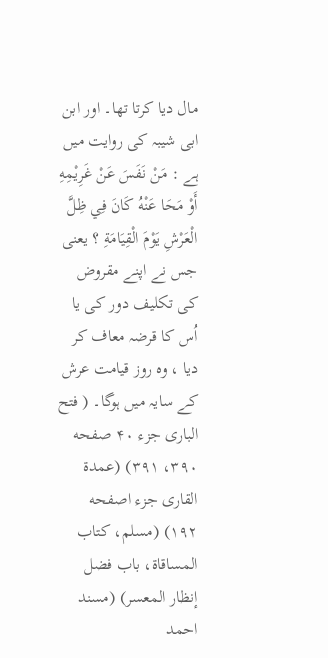مال دیا کرتا تھا۔ اور ابن ابی شیبہ کی روایت میں ہے : مَنْ نَفَسَ عَنْ غَرِيْمِهِ أَوْ مَحَا عَنْهُ كَانَ فِي ظِلَّ الْعَرْشِ يَوْمَ الْقِيَامَةِ ؟ یعنی جس نے اپنے مقروض کی تکلیف دور کی یا اُس کا قرضہ معاف کر دیا ، وہ روز قیامت عرش کے سایہ میں ہوگا۔ ( فتح الباری جزء ۴۰ صفحه ۳۹۰، ۳۹۱) (عمدۃ القاری جزء اصفحه ۱۹۲) (مسلم، كتاب المساقاة، باب فضل إنظار المعسر) (مسند احمد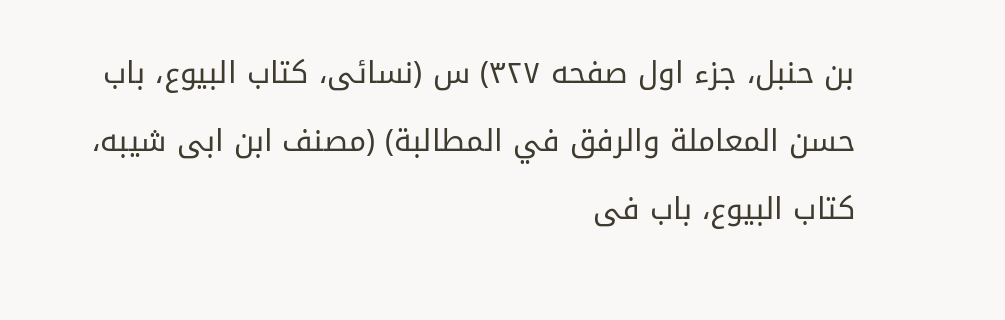بن حنبل، جزء اول صفحه ۳۲۷) س (نسائی، کتاب البیوع، باب حسن المعاملة والرفق في المطالبة) (مصنف ابن ابی شیبه، كتاب البيوع، باب فى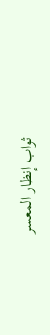ثواب إنظار المعسر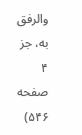والرفق به، جز ۴ صفحه ۵۴۶)